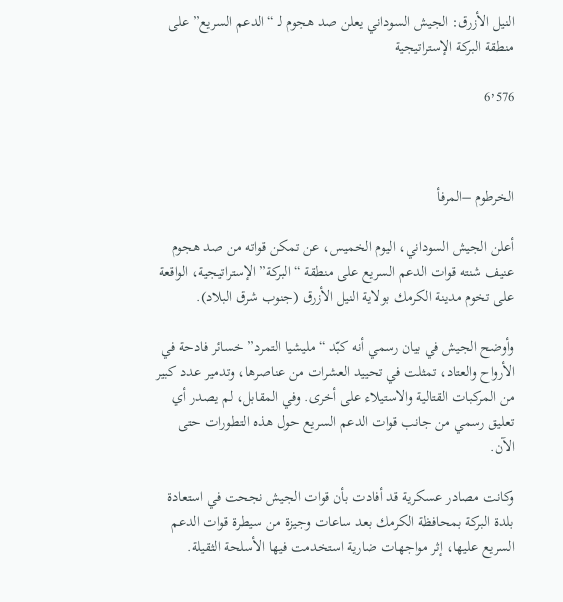النيل الأزرق: الجيش السوداني يعلن صد هجوم لـ “الدعم السريع” على منطقة البركة الإستراتيجية

6٬576



الخرطوم –المرفأ

أعلن الجيش السوداني، اليوم الخميس، عن تمكن قواته من صد هجوم عنيف شنته قوات الدعم السريع على منطقة “البركة” الإستراتيجية، الواقعة على تخوم مدينة الكرمك بولاية النيل الأزرق (جنوب شرق البلاد).

وأوضح الجيش في بيان رسمي أنه كبّد “مليشيا التمرد” خسائر فادحة في الأرواح والعتاد، تمثلت في تحييد العشرات من عناصرها، وتدمير عدد كبير من المركبات القتالية والاستيلاء على أخرى. وفي المقابل، لم يصدر أي تعليق رسمي من جانب قوات الدعم السريع حول هذه التطورات حتى الآن.

وكانت مصادر عسكرية قد أفادت بأن قوات الجيش نجحت في استعادة بلدة البركة بمحافظة الكرمك بعد ساعات وجيزة من سيطرة قوات الدعم السريع عليها، إثر مواجهات ضارية استخدمت فيها الأسلحة الثقيلة.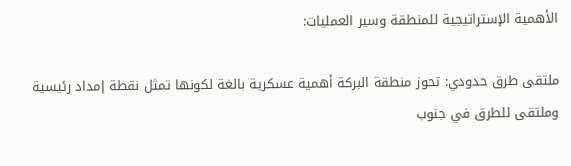الأهمية الإستراتيجية للمنطقة وسير العمليات:

ملتقى طرق حدودي: تحوز منطقة البركة أهمية عسكرية بالغة لكونها تمثل نقطة إمداد رئيسية وملتقى للطرق في جنوب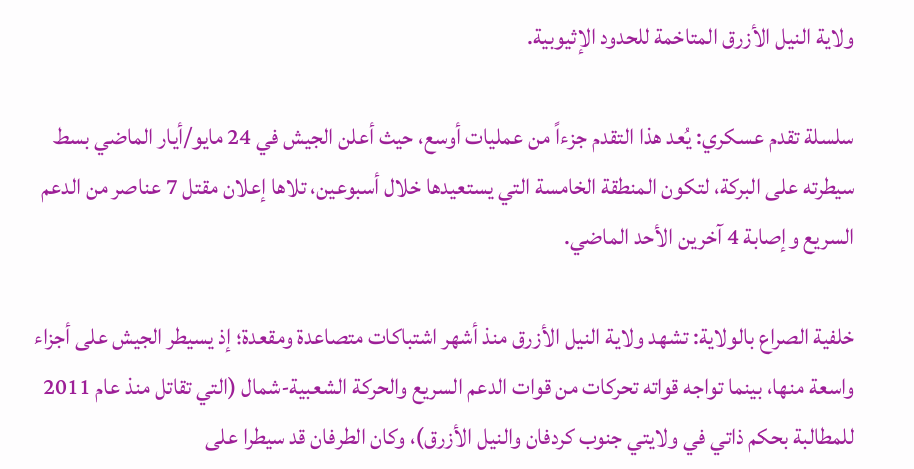ولاية النيل الأزرق المتاخمة للحدود الإثيوبية.

سلسلة تقدم عسكري: يُعد هذا التقدم جزءاً من عمليات أوسع، حيث أعلن الجيش في 24 مايو/أيار الماضي بسط سيطرته على البركة، لتكون المنطقة الخامسة التي يستعيدها خلال أسبوعين، تلاها إعلان مقتل 7 عناصر من الدعم السريع وإصابة 4 آخرين الأحد الماضي.

خلفية الصراع بالولاية: تشهد ولاية النيل الأزرق منذ أشهر اشتباكات متصاعدة ومقعدة؛ إذ يسيطر الجيش على أجزاء واسعة منها، بينما تواجه قواته تحركات من قوات الدعم السريع والحركة الشعبية-شمال (التي تقاتل منذ عام 2011 للمطالبة بحكم ذاتي في ولايتي جنوب كردفان والنيل الأزرق)، وكان الطرفان قد سيطرا على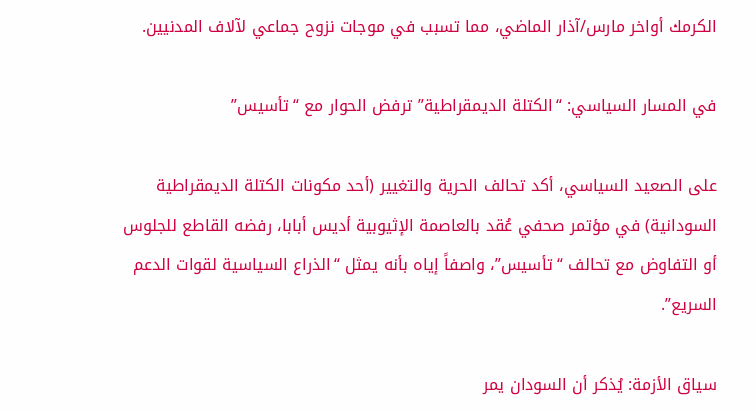الكرمك أواخر مارس/آذار الماضي، مما تسبب في موجات نزوح جماعي لآلاف المدنيين.

في المسار السياسي: “الكتلة الديمقراطية” ترفض الحوار مع “تأسيس”

على الصعيد السياسي، أكد تحالف الحرية والتغيير (أحد مكونات الكتلة الديمقراطية السودانية) في مؤتمر صحفي عُقد بالعاصمة الإثيوبية أديس أبابا، رفضه القاطع للجلوس أو التفاوض مع تحالف “تأسيس”، واصفاً إياه بأنه يمثل “الذراع السياسية لقوات الدعم السريع”.

سياق الأزمة: يُذكر أن السودان يمر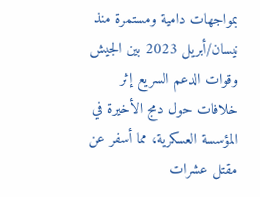بمواجهات دامية ومستمرة منذ نيسان/أبريل 2023 بين الجيش وقوات الدعم السريع إثر خلافات حول دمج الأخيرة في المؤسسة العسكرية، مما أسفر عن مقتل عشرات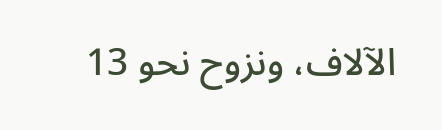الآلاف، ونزوح نحو 13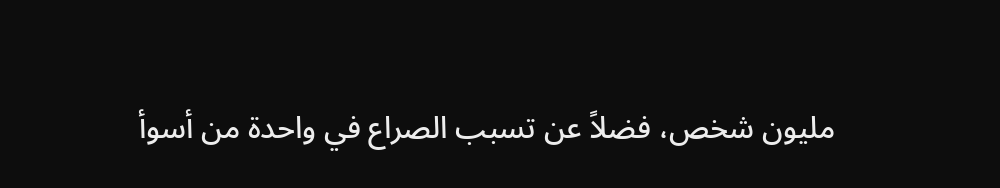مليون شخص، فضلاً عن تسبب الصراع في واحدة من أسوأ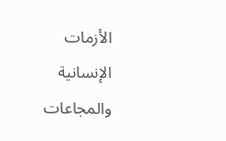الأزمات الإنسانية والمجاعات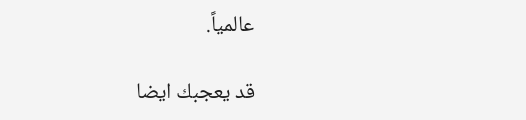عالمياً.

قد يعجبك ايضا